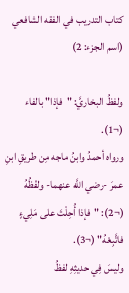كتاب التدريب في الفقه الشافعي (اسم الجزء: 2)

ولفظُ البخاريَّ: "فإذا" بالفاء (¬1).
ورواه أحمدُ وابنُ ماجه مِن طريقِ ابنِ عمرَ -رضي اللَّه عنهما- ولفْظُهُ (¬2): "فإذا أُحِلْتَ على مَلِيءٍ فاتَّبِعْهُ" (¬3).
وليسَ فِي حديثِهِ لفظُ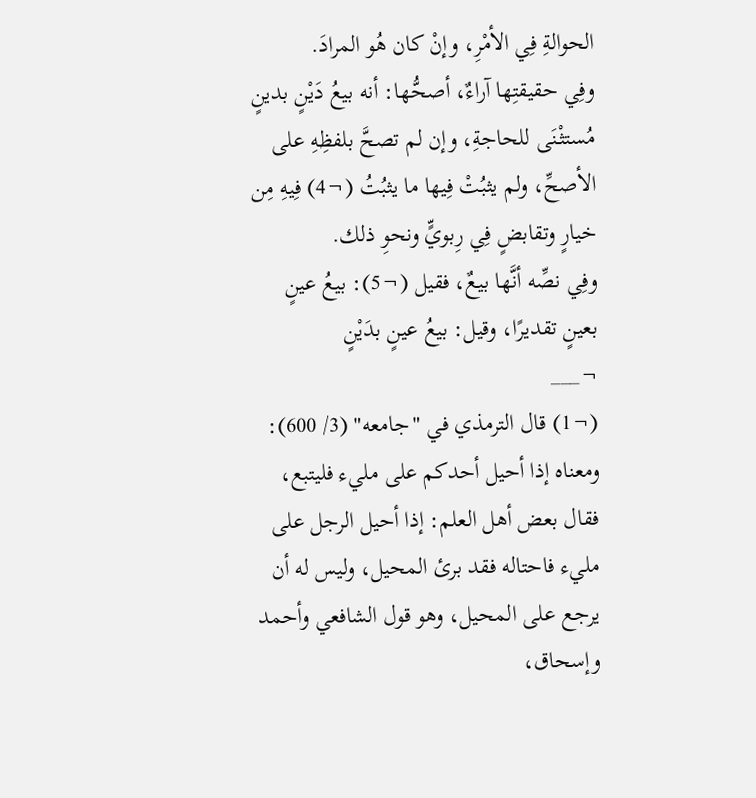الحوالةِ فِي الأمْرِ، وإنْ كان هُو المرادَ.
وفِي حقيقتِها آراءٌ، أصحُّها: أنه بيعُ دَيْنٍ بدينٍ مُستثْنَى للحاجةِ، وإن لم تصحَّ بلفظِهِ على الأصحِّ، ولم يثبُتْ فِيها ما يثبُتُ (¬4) فِيهِ مِن خيارٍ وتقابضٍ فِي رِبويٍّ ونحوِ ذلك.
وفِي نصِّه أنَّها بيعٌ، فقيل (¬5): بيعُ عينٍ بعينٍ تقديرًا، وقيل: بيعُ عينٍ بدَيْنٍ
¬___
(¬1) قال الترمذي في "جامعه" (3/ 600): ومعناه إذا أحيل أحدكم على مليء فليتبع، فقال بعض أهل العلم: إذا أحيل الرجل على مليء فاحتاله فقد برئ المحيل، وليس له أن يرجع على المحيل، وهو قول الشافعي وأحمد وإسحاق،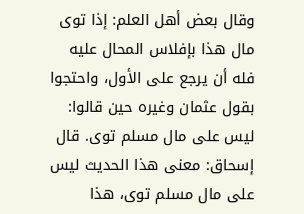وقال بعض أهل العلم: إذا توى مال هذا بإفلاس المحال عليه فله أن يرجع على الأول، واحتجوا بقول عثمان وغيره حين قالوا: ليس على مال مسلم توى. قال إسحاق: معنى هذا الحديث ليس على مال مسلم توى، هذا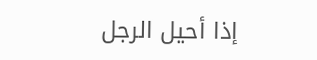إذا أحيل الرجل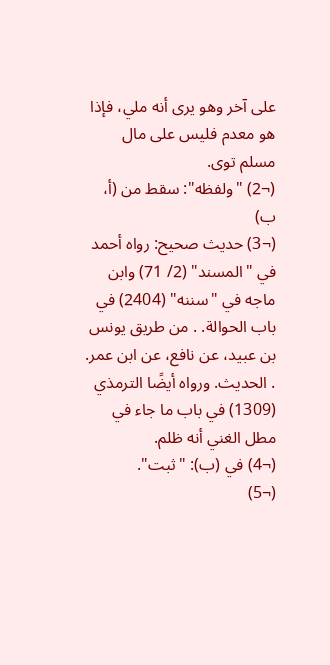على آخر وهو يرى أنه ملي، فإذا هو معدم فليس على مال مسلم توى.
(¬2) "ولفظه": سقط من (أ، ب)
(¬3) حديث صحيح: رواه أحمد في "المسند" (2/ 71) وابن ماجه في "سننه" (2404) في باب الحوالة. . من طريق يونس بن عبيد، عن نافع، عن ابن عمر. . الحديث. ورواه أيضًا الترمذي (1309) في باب ما جاء في مطل الغني أنه ظلم.
(¬4) في (ب): "ثبت".
(¬5)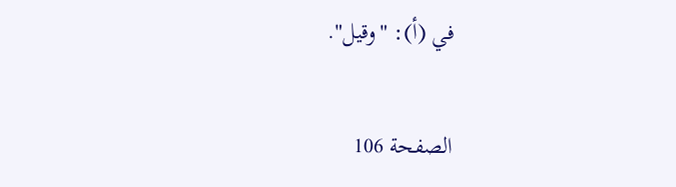في (أ): "وقيل".

الصفحة 106